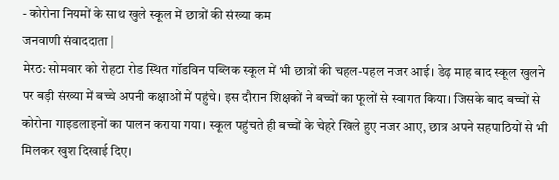- कोरोना नियमों के साथ खुले स्कूल में छात्रों की संख्या कम
जनवाणी संवाददाता |
मेरठ: सोमवार को रोहटा रोड स्थित गॉडविन पब्लिक स्कूल में भी छात्रों की चहल-पहल नजर आई। डेढ़ माह बाद स्कूल खुलने पर बड़ी संख्या में बच्चे अपनी कक्षाओं में पहुंचे। इस दौरान शिक्षकों ने बच्चों का फूलों से स्वागत किया। जिसके बाद बच्चों से कोरोना गाइडलाइनों का पालन कराया गया। स्कूल पहुंचते ही बच्चों के चेहरे खिले हुए नजर आए, छात्र अपने सहपाठियों से भी मिलकर खुश दिखाई दिए।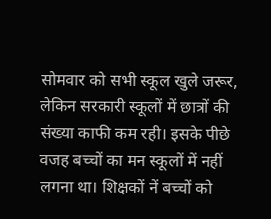सोमवार को सभी स्कूल खुले जरूर, लेकिन सरकारी स्कूलों में छात्रों की संख्या काफी कम रही। इसके पीछे वजह बच्चों का मन स्कूलों में नहीं लगना था। शिक्षकों नें बच्चों को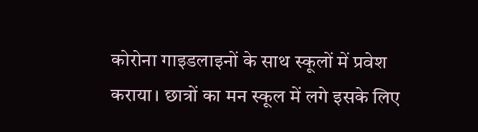कोरोना गाइडलाइनों के साथ स्कूलों में प्रवेश कराया। छात्रों का मन स्कूल में लगे इसके लिए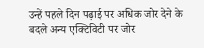उन्हें पहले दिन पढ़ाई पर अधिक जोर देने के बदले अन्य एक्टिविटी पर जोर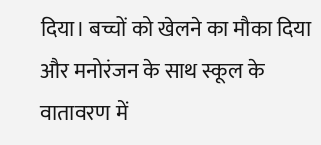दिया। बच्चों को खेलने का मौका दिया और मनोरंजन के साथ स्कूल के वातावरण में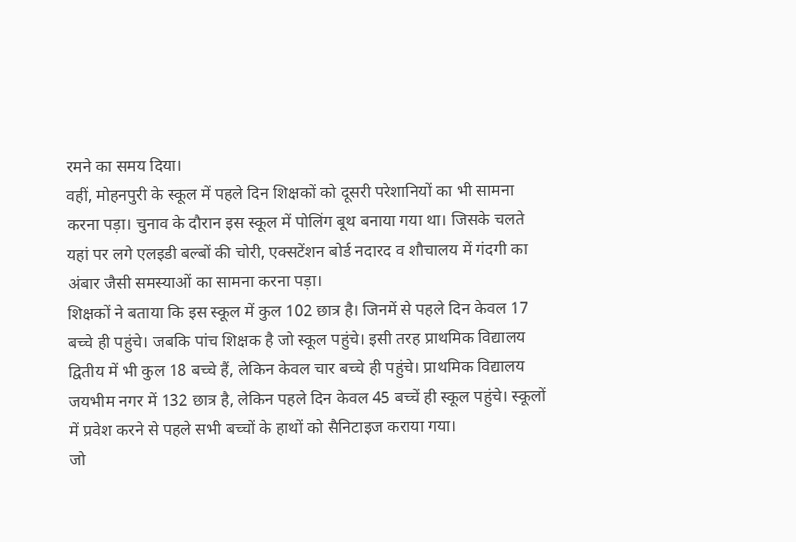रमने का समय दिया।
वहीं, मोहनपुरी के स्कूल में पहले दिन शिक्षकों को दूसरी परेशानियों का भी सामना करना पड़ा। चुनाव के दौरान इस स्कूल में पोलिंग बूथ बनाया गया था। जिसके चलते यहां पर लगे एलइडी बल्बों की चोरी, एक्सटेंशन बोर्ड नदारद व शौचालय में गंदगी का अंबार जैसी समस्याओं का सामना करना पड़ा।
शिक्षकों ने बताया कि इस स्कूल में कुल 102 छात्र है। जिनमें से पहले दिन केवल 17 बच्चे ही पहुंचे। जबकि पांच शिक्षक है जो स्कूल पहुंचे। इसी तरह प्राथमिक विद्यालय द्वितीय में भी कुल 18 बच्चे हैं, लेकिन केवल चार बच्चे ही पहुंचे। प्राथमिक विद्यालय जयभीम नगर में 132 छात्र है, लेकिन पहले दिन केवल 45 बच्चें ही स्कूल पहुंचे। स्कूलों में प्रवेश करने से पहले सभी बच्चों के हाथों को सैनिटाइज कराया गया।
जो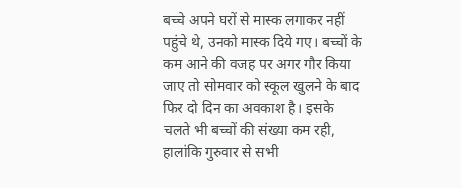बच्चे अपने घरों से मास्क लगाकर नहीं पहुंचे थे, उनको मास्क दिये गए। बच्चों के कम आने की वजह पर अगर गौर किया जाए तो सोमवार को स्कूल खुलने के बाद फिर दो दिन का अवकाश है। इसके चलते भी बच्चों की संख्या कम रही, हालांकि गुरुवार से सभी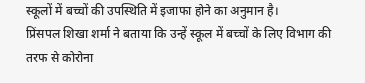स्कूलों में बच्चों की उपस्थिति में इजाफा होने का अनुमान है।
प्रिंसपल शिखा शर्मा ने बताया कि उन्हें स्कूल में बच्चों के लिए विभाग की तरफ से कोरोना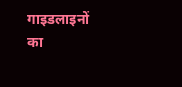गाइडलाइनों का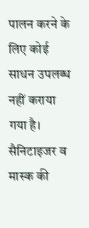पालन करने के लिए कोई साधन उपलब्ध नहीं कराया गया है। सैनिटाइजर व मास्क की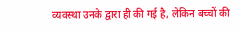व्यवस्था उनके द्वारा ही की गई है, लेकिन बच्चों की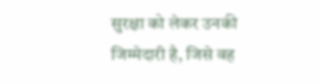सुरक्षा को लेकर उनकी जिम्मेदारी है, जिसे वह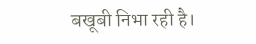बखूबी निभा रही है।